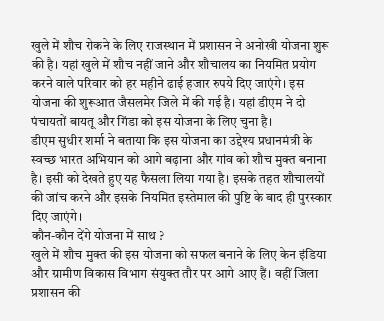खुले में शौच रोकने के लिए राजस्थान में प्रशासन ने अनोखी योजना शुरू की है। यहां खुले में शौच नहीं जाने और शौचालय का नियमित प्रयोग करने वाले परिवार को हर महीने ढाई हजार रुपये दिए जाएंगे। इस योजना की शुरूआत जैसलमेर जिले में की गई है। यहां डीएम ने दो पंचायतों बायतू और गिंडा को इस योजना के लिए चुना है।
डीएम सुधीर शर्मा ने बताया कि इस योजना का उद्देश्य प्रधानमंत्री के स्वच्छ भारत अभियान को आगे बढ़ाना और गांव को शौच मुक्त बनाना है। इसी को देखते हुए यह फैसला लिया गया है। इसके तहत शौचालयों की जांच करने और इसके नियमित इस्तेमाल की पुष्टि के बाद ही पुरस्कार दिए जाएंगे।
कौन-कौन देंगे योजना में साथ ?
खुले में शौच मुक्त की इस योजना को सफल बनाने के लिए केन इंडिया और ग्रामीण विकास विभाग संयुक्त तौर पर आगे आए हैं। वहीं जिला प्रशासन की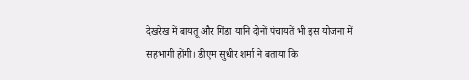देखरेख में बायतू और गिंडा यानि दोनों पंचायतें भी इस योजना में सहभागी होंगी। डीएम सुधीर शर्मा ने बताया कि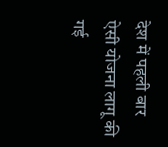देश में पहली बार ऐसी योजना लागू की गई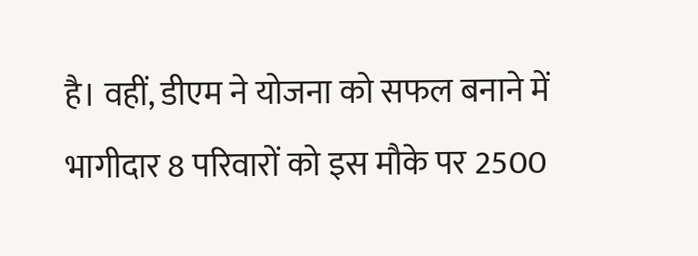है। वहीं, डीएम ने योजना को सफल बनाने में भागीदार 8 परिवारों को इस मौके पर 2500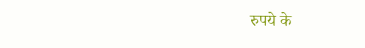रुपये के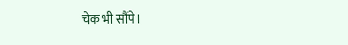चेक भी सौंपे।